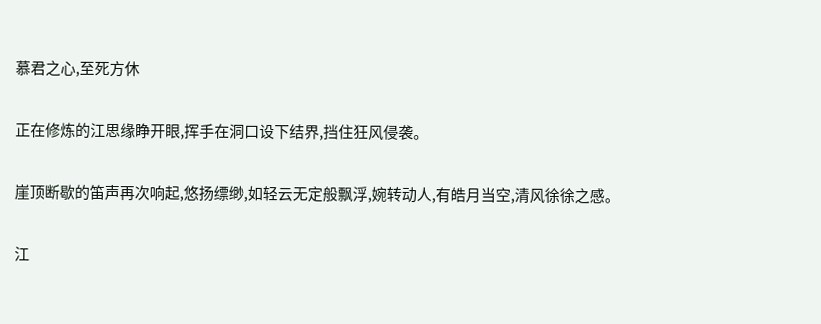慕君之心,至死方休

正在修炼的江思缘睁开眼,挥手在洞口设下结界,挡住狂风侵袭。

崖顶断歇的笛声再次响起,悠扬缥缈,如轻云无定般飘浮,婉转动人,有皓月当空,清风徐徐之感。

江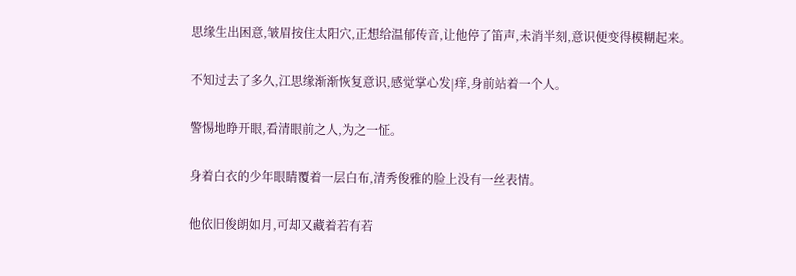思缘生出困意,皱眉按住太阳穴,正想给温郁传音,让他停了笛声,未消半刻,意识便变得模糊起来。

不知过去了多久,江思缘渐渐恢复意识,感觉掌心发|痒,身前站着一个人。

警惕地睁开眼,看清眼前之人,为之一怔。

身着白衣的少年眼睛覆着一层白布,清秀俊雅的脸上没有一丝表情。

他依旧俊朗如月,可却又藏着若有若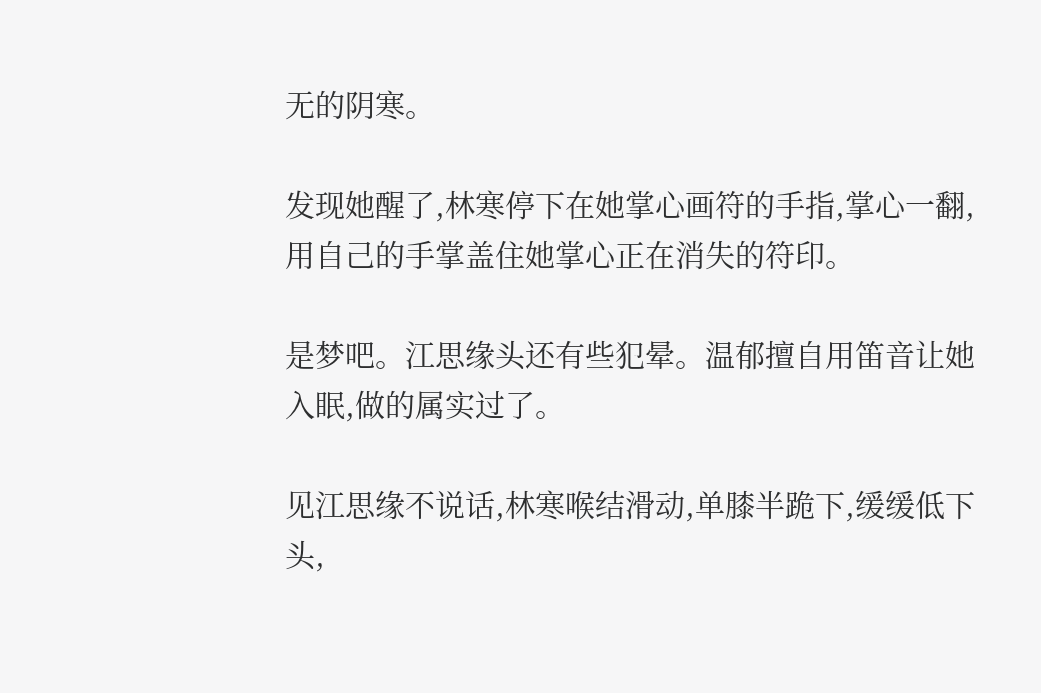无的阴寒。

发现她醒了,林寒停下在她掌心画符的手指,掌心一翻,用自己的手掌盖住她掌心正在消失的符印。

是梦吧。江思缘头还有些犯晕。温郁擅自用笛音让她入眠,做的属实过了。

见江思缘不说话,林寒喉结滑动,单膝半跪下,缓缓低下头,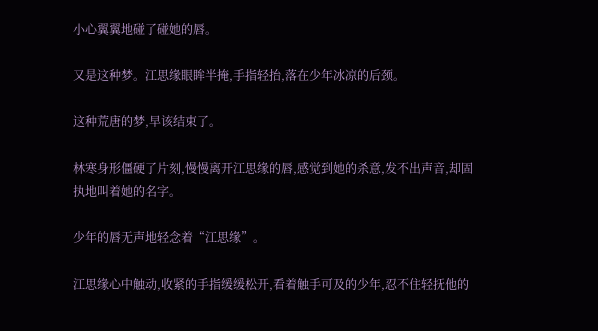小心翼翼地碰了碰她的唇。

又是这种梦。江思缘眼眸半掩,手指轻抬,落在少年冰凉的后颈。

这种荒唐的梦,早该结束了。

林寒身形僵硬了片刻,慢慢离开江思缘的唇,感觉到她的杀意,发不出声音,却固执地叫着她的名字。

少年的唇无声地轻念着“江思缘”。

江思缘心中触动,收紧的手指缓缓松开,看着触手可及的少年,忍不住轻抚他的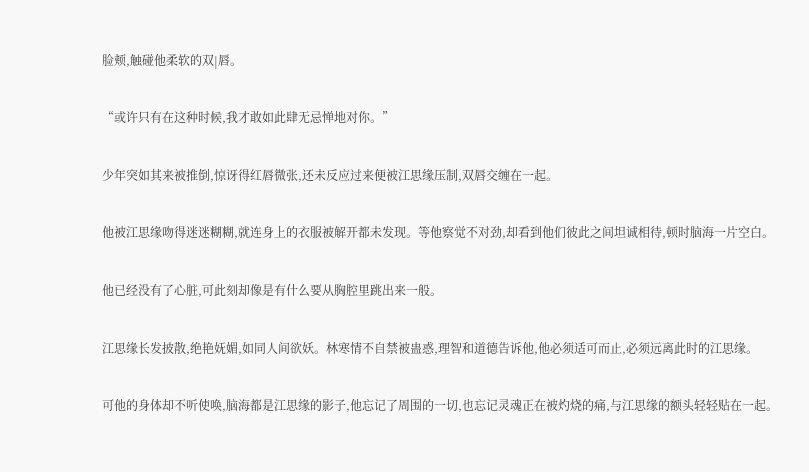脸颊,触碰他柔软的双|唇。

“或许只有在这种时候,我才敢如此肆无忌惮地对你。”

少年突如其来被推倒,惊讶得红唇微张,还未反应过来便被江思缘压制,双唇交缠在一起。

他被江思缘吻得迷迷糊糊,就连身上的衣服被解开都未发现。等他察觉不对劲,却看到他们彼此之间坦诚相待,顿时脑海一片空白。

他已经没有了心脏,可此刻却像是有什么要从胸腔里跳出来一般。

江思缘长发披散,绝艳妩媚,如同人间欲妖。林寒情不自禁被蛊惑,理智和道德告诉他,他必须适可而止,必须远离此时的江思缘。

可他的身体却不听使唤,脑海都是江思缘的影子,他忘记了周围的一切,也忘记灵魂正在被灼烧的痛,与江思缘的额头轻轻贴在一起。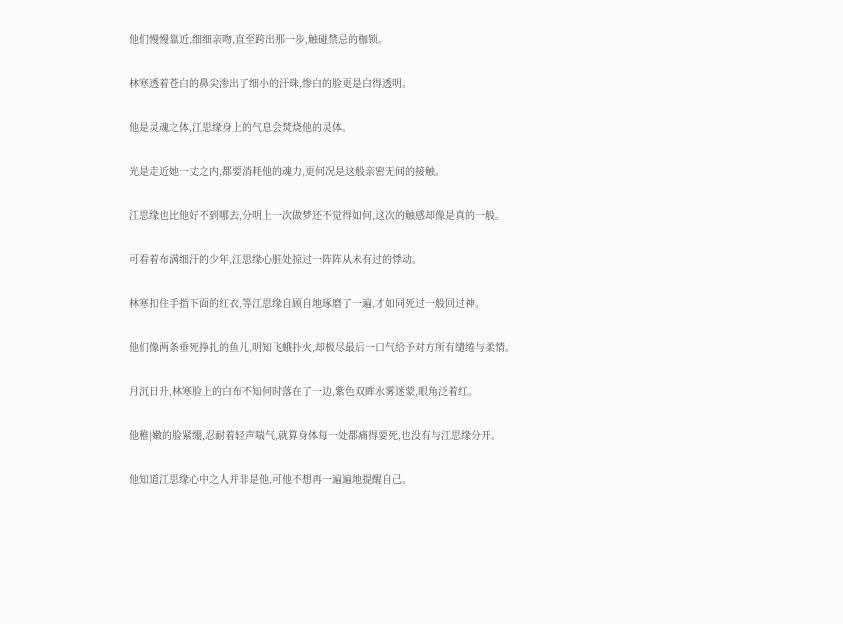他们慢慢靠近,细细亲吻,直至跨出那一步,触碰禁忌的枷锁。

林寒透着苍白的鼻尖渗出了细小的汗珠,惨白的脸更是白得透明。

他是灵魂之体,江思缘身上的气息会焚烧他的灵体。

光是走近她一丈之内,都要消耗他的魂力,更何况是这般亲密无间的接触。

江思缘也比他好不到哪去,分明上一次做梦还不觉得如何,这次的触感却像是真的一般。

可看着布满细汗的少年,江思缘心脏处掠过一阵阵从未有过的悸动。

林寒扣住手指下面的红衣,等江思缘自顾自地琢磨了一遍,才如同死过一般回过神。

他们像两条垂死挣扎的鱼儿,明知飞蛾扑火,却极尽最后一口气给予对方所有缱绻与柔情。

月沉日升,林寒脸上的白布不知何时落在了一边,紫色双眸水雾迷蒙,眼角泛着红。

他稚|嫩的脸紧绷,忍耐着轻声喘气,就算身体每一处都痛得要死,也没有与江思缘分开。

他知道江思缘心中之人并非是他,可他不想再一遍遍地提醒自己。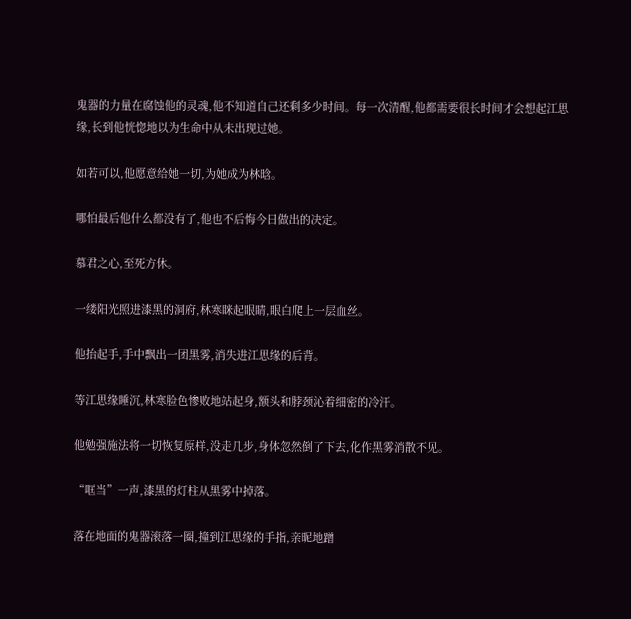鬼器的力量在腐蚀他的灵魂,他不知道自己还剩多少时间。每一次清醒,他都需要很长时间才会想起江思缘,长到他恍惚地以为生命中从未出现过她。

如若可以,他愿意给她一切,为她成为林晗。

哪怕最后他什么都没有了,他也不后悔今日做出的决定。

慕君之心,至死方休。

一缕阳光照进漆黑的洞府,林寒眯起眼睛,眼白爬上一层血丝。

他抬起手,手中飘出一团黑雾,消失进江思缘的后背。

等江思缘睡沉,林寒脸色惨败地站起身,额头和脖颈沁着细密的冷汗。

他勉强施法将一切恢复原样,没走几步,身体忽然倒了下去,化作黑雾消散不见。

“哐当”一声,漆黑的灯柱从黑雾中掉落。

落在地面的鬼器滚落一圈,撞到江思缘的手指,亲昵地蹭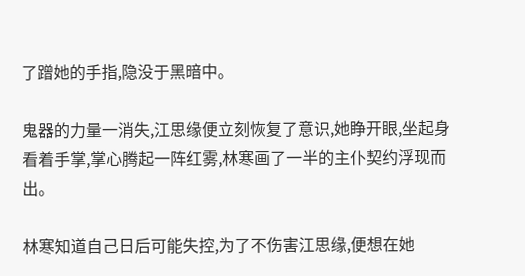了蹭她的手指,隐没于黑暗中。

鬼器的力量一消失,江思缘便立刻恢复了意识,她睁开眼,坐起身看着手掌,掌心腾起一阵红雾,林寒画了一半的主仆契约浮现而出。

林寒知道自己日后可能失控,为了不伤害江思缘,便想在她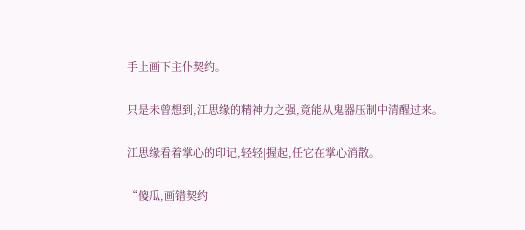手上画下主仆契约。

只是未曾想到,江思缘的精神力之强,竟能从鬼器压制中清醒过来。

江思缘看着掌心的印记,轻轻|握起,任它在掌心消散。

“傻瓜,画错契约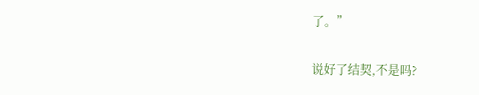了。”

说好了结契,不是吗?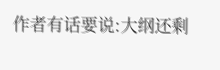作者有话要说:大纲还剩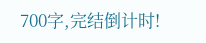700字,完结倒计时!